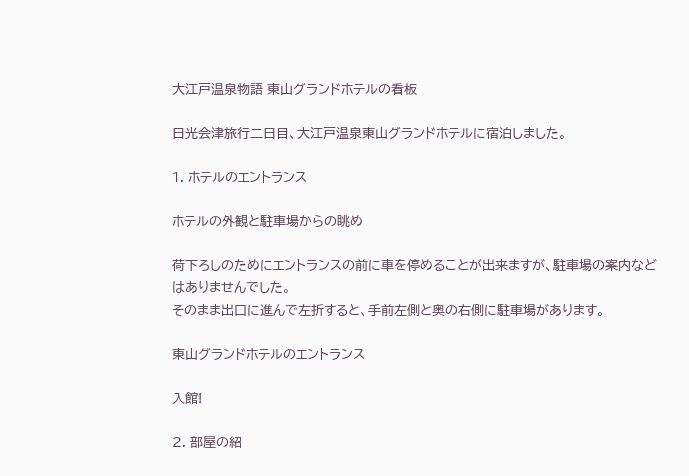大江戸温泉物語 東山グランドホテルの看板

日光会津旅行二日目、大江戸温泉東山グランドホテルに宿泊しました。

1. ホテルのエントランス

ホテルの外観と駐車場からの眺め

荷下ろしのためにエントランスの前に車を停めることが出来ますが、駐車場の案内などはありませんでした。
そのまま出口に進んで左折すると、手前左側と奥の右側に駐車場があります。

東山グランドホテルのエントランス

入館!

2. 部屋の紹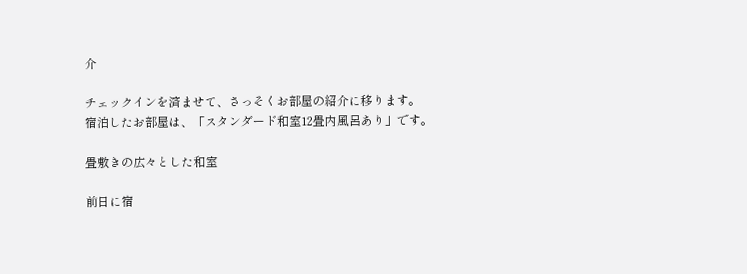介

チェックインを済ませて、さっそくお部屋の紹介に移ります。
宿泊したお部屋は、「スタンダード和室12畳内風呂あり」です。

畳敷きの広々とした和室

前日に宿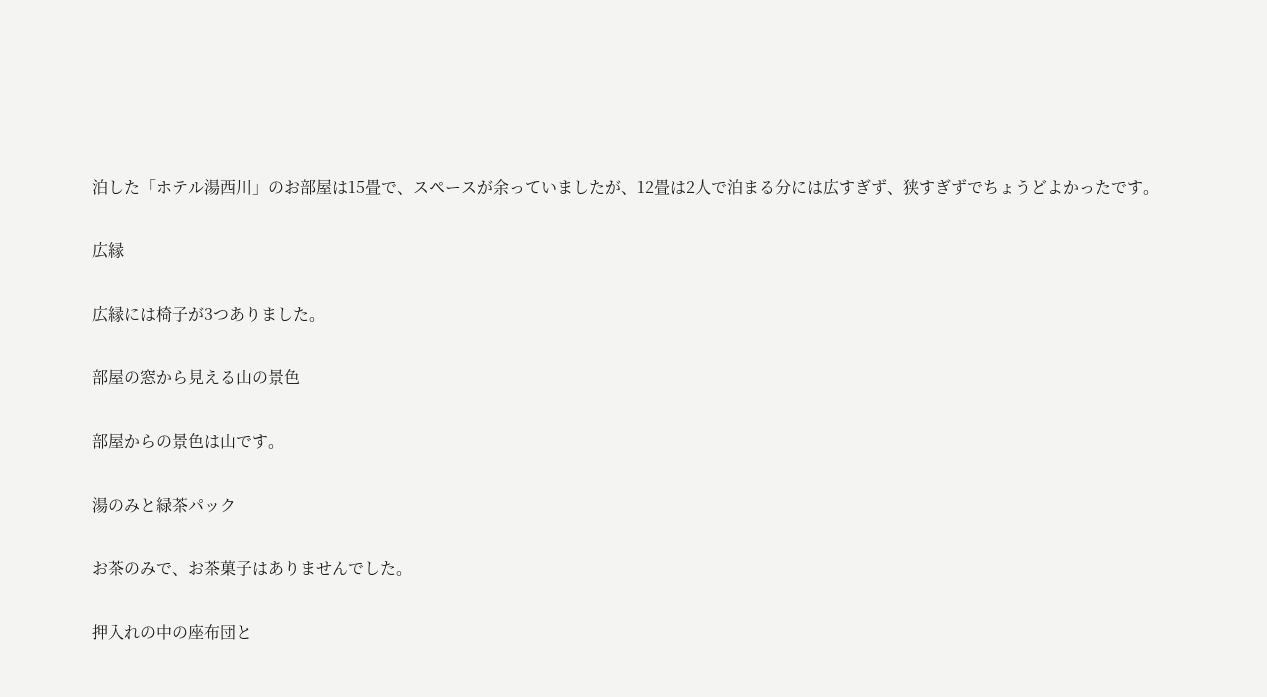泊した「ホテル湯西川」のお部屋は15畳で、スペースが余っていましたが、12畳は2人で泊まる分には広すぎず、狭すぎずでちょうどよかったです。

広縁

広縁には椅子が3つありました。

部屋の窓から見える山の景色

部屋からの景色は山です。

湯のみと緑茶パック

お茶のみで、お茶菓子はありませんでした。

押入れの中の座布団と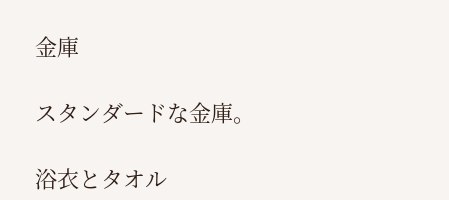金庫

スタンダードな金庫。

浴衣とタオル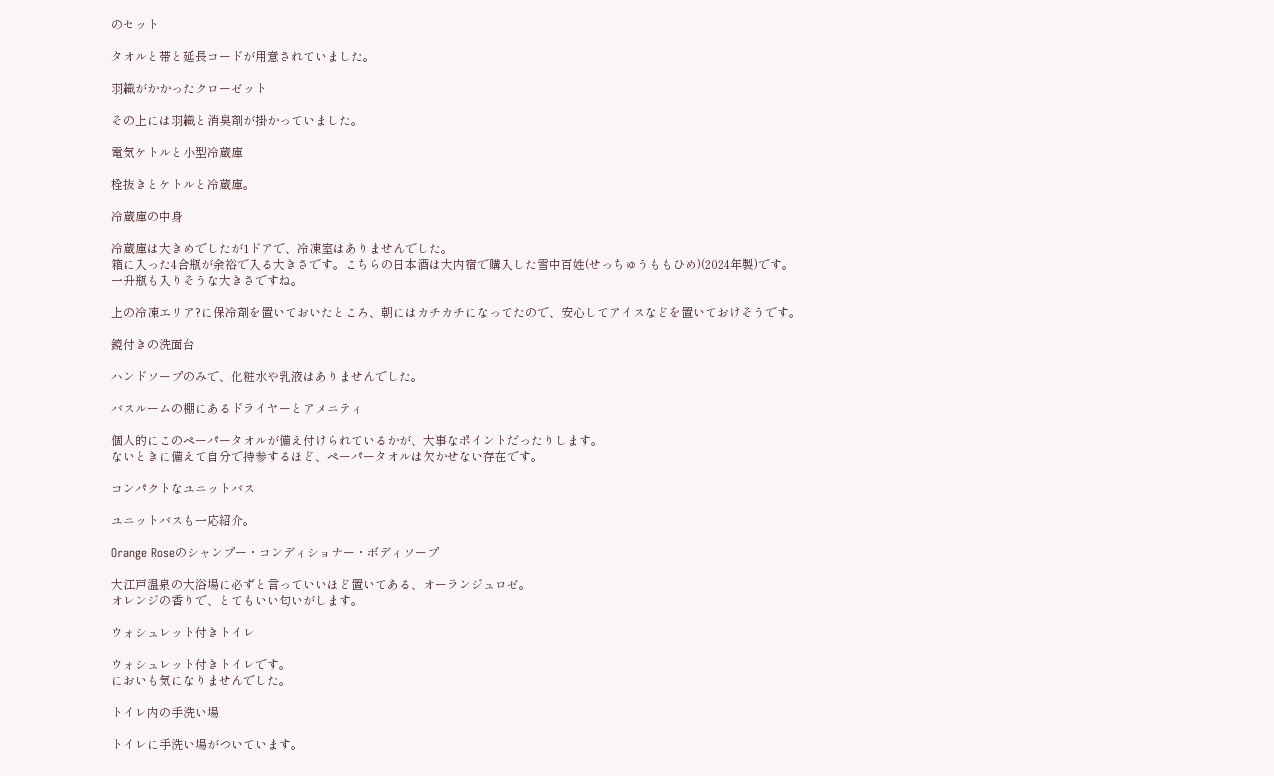のセット

タオルと帯と延長コードが用意されていました。

羽織がかかったクローゼット

その上には羽織と消臭剤が掛かっていました。

電気ケトルと小型冷蔵庫

栓抜きとケトルと冷蔵庫。

冷蔵庫の中身

冷蔵庫は大きめでしたが1ドアで、冷凍室はありませんでした。
箱に入った4合瓶が余裕で入る大きさです。こちらの日本酒は大内宿で購入した雪中百姓(せっちゅうももひめ)(2024年製)です。
一升瓶も入りそうな大きさですね。

上の冷凍エリア?に保冷剤を置いておいたところ、朝にはカチカチになってたので、安心してアイスなどを置いておけそうです。

鏡付きの洗面台

ハンドソープのみで、化粧水や乳液はありませんでした。

バスルームの棚にあるドライヤーとアメニティ

個人的にこのペーパータオルが備え付けられているかが、大事なポイントだったりします。
ないときに備えて自分で持参するほど、ペーパータオルは欠かせない存在です。

コンパクトなユニットバス

ユニットバスも一応紹介。

Orange Roseのシャンプー・コンディショナー・ボディソープ

大江戸温泉の大浴場に必ずと言っていいほど置いてある、オーランジュロゼ。
オレンジの香りで、とてもいい匂いがします。

ウォシュレット付きトイレ

ウォシュレット付きトイレです。
においも気になりませんでした。

トイレ内の手洗い場

トイレに手洗い場がついています。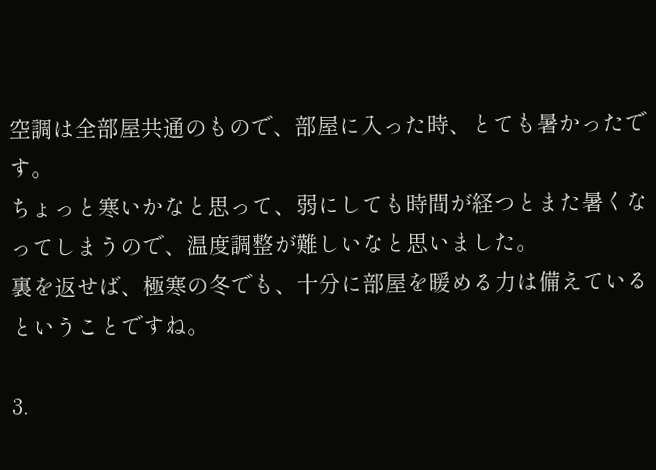空調は全部屋共通のもので、部屋に入った時、とても暑かったです。
ちょっと寒いかなと思って、弱にしても時間が経つとまた暑くなってしまうので、温度調整が難しいなと思いました。
裏を返せば、極寒の冬でも、十分に部屋を暖める力は備えているということですね。

3.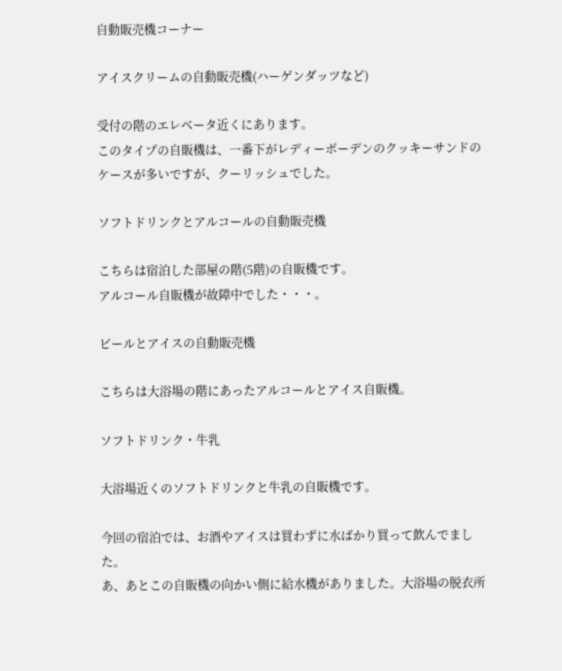自動販売機コーナー

アイスクリームの自動販売機(ハーゲンダッツなど)

受付の階のエレベータ近くにあります。
このタイプの自販機は、一番下がレディーボーデンのクッキーサンドのケースが多いですが、クーリッシュでした。

ソフトドリンクとアルコールの自動販売機

こちらは宿泊した部屋の階(5階)の自販機です。
アルコール自販機が故障中でした・・・。

ビールとアイスの自動販売機

こちらは大浴場の階にあったアルコールとアイス自販機。

ソフトドリンク・牛乳

大浴場近くのソフトドリンクと牛乳の自販機です。

今回の宿泊では、お酒やアイスは買わずに水ばかり買って飲んでました。
あ、あとこの自販機の向かい側に給水機がありました。大浴場の脱衣所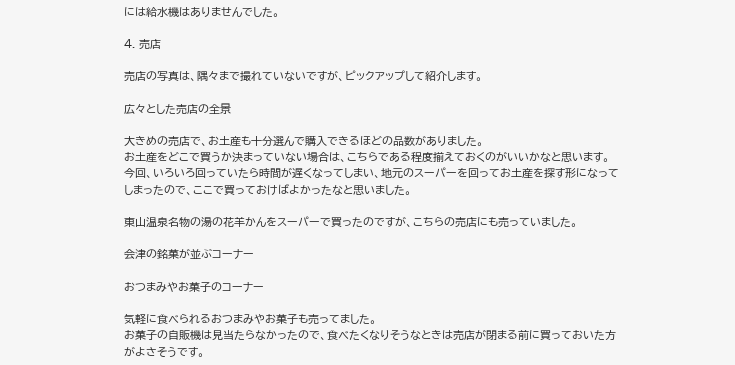には給水機はありませんでした。

4. 売店

売店の写真は、隅々まで撮れていないですが、ピックアップして紹介します。

広々とした売店の全景

大きめの売店で、お土産も十分選んで購入できるほどの品数がありました。
お土産をどこで買うか決まっていない場合は、こちらである程度揃えておくのがいいかなと思います。
今回、いろいろ回っていたら時間が遅くなってしまい、地元のスーパーを回ってお土産を探す形になってしまったので、ここで買っておけばよかったなと思いました。

東山温泉名物の湯の花羊かんをスーパーで買ったのですが、こちらの売店にも売っていました。

会津の銘菓が並ぶコーナー

おつまみやお菓子のコーナー

気軽に食べられるおつまみやお菓子も売ってました。
お菓子の自販機は見当たらなかったので、食べたくなりそうなときは売店が閉まる前に買っておいた方がよさそうです。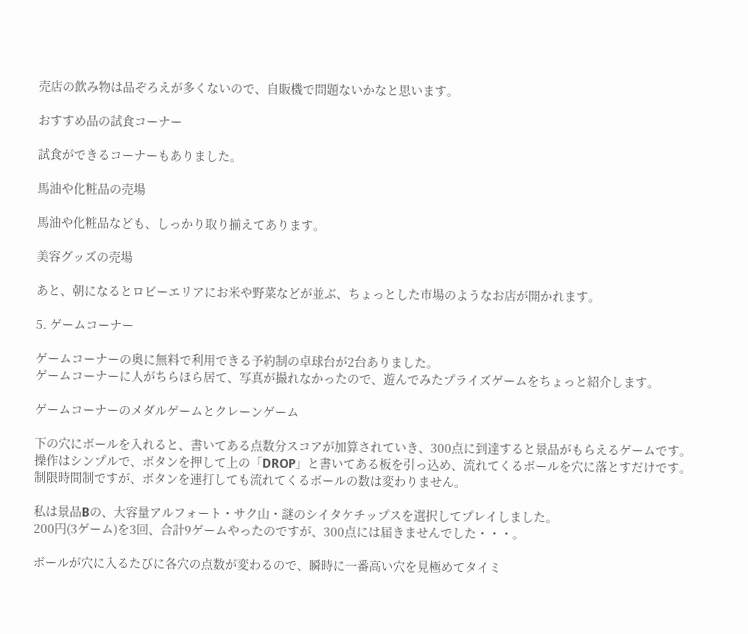売店の飲み物は品ぞろえが多くないので、自販機で問題ないかなと思います。

おすすめ品の試食コーナー

試食ができるコーナーもありました。

馬油や化粧品の売場

馬油や化粧品なども、しっかり取り揃えてあります。

美容グッズの売場

あと、朝になるとロビーエリアにお米や野菜などが並ぶ、ちょっとした市場のようなお店が開かれます。

5. ゲームコーナー

ゲームコーナーの奥に無料で利用できる予約制の卓球台が2台ありました。
ゲームコーナーに人がちらほら居て、写真が撮れなかったので、遊んでみたプライズゲームをちょっと紹介します。

ゲームコーナーのメダルゲームとクレーンゲーム

下の穴にボールを入れると、書いてある点数分スコアが加算されていき、300点に到達すると景品がもらえるゲームです。
操作はシンプルで、ボタンを押して上の「DROP」と書いてある板を引っ込め、流れてくるボールを穴に落とすだけです。
制限時間制ですが、ボタンを連打しても流れてくるボールの数は変わりません。

私は景品Bの、大容量アルフォート・サク山・謎のシイタケチップスを選択してプレイしました。
200円(3ゲーム)を3回、合計9ゲームやったのですが、300点には届きませんでした・・・。

ボールが穴に入るたびに各穴の点数が変わるので、瞬時に一番高い穴を見極めてタイミ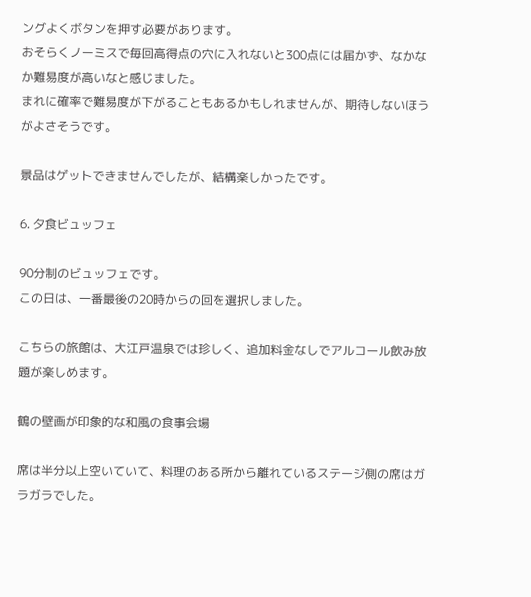ングよくボタンを押す必要があります。
おそらくノーミスで毎回高得点の穴に入れないと300点には届かず、なかなか難易度が高いなと感じました。
まれに確率で難易度が下がることもあるかもしれませんが、期待しないほうがよさそうです。

景品はゲットできませんでしたが、結構楽しかったです。

6. 夕食ビュッフェ

90分制のビュッフェです。
この日は、一番最後の20時からの回を選択しました。

こちらの旅館は、大江戸温泉では珍しく、追加料金なしでアルコール飲み放題が楽しめます。

鶴の壁画が印象的な和風の食事会場

席は半分以上空いていて、料理のある所から離れているステージ側の席はガラガラでした。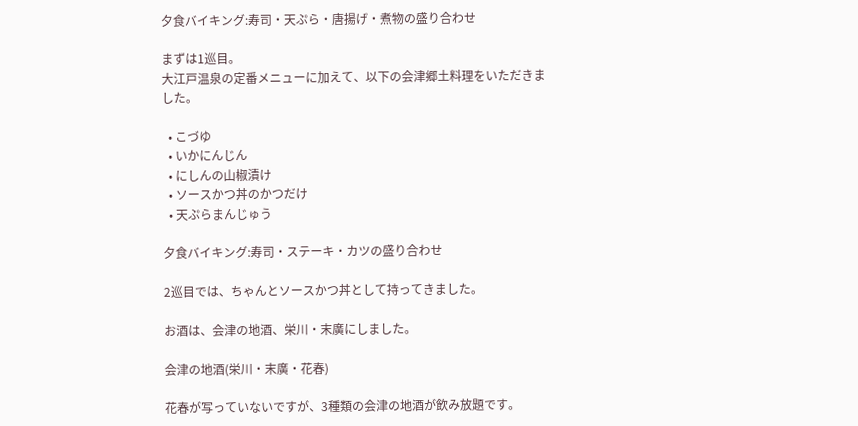夕食バイキング:寿司・天ぷら・唐揚げ・煮物の盛り合わせ

まずは1巡目。
大江戸温泉の定番メニューに加えて、以下の会津郷土料理をいただきました。

  • こづゆ
  • いかにんじん
  • にしんの山椒漬け
  • ソースかつ丼のかつだけ
  • 天ぷらまんじゅう

夕食バイキング:寿司・ステーキ・カツの盛り合わせ

2巡目では、ちゃんとソースかつ丼として持ってきました。

お酒は、会津の地酒、栄川・末廣にしました。

会津の地酒(栄川・末廣・花春)

花春が写っていないですが、3種類の会津の地酒が飲み放題です。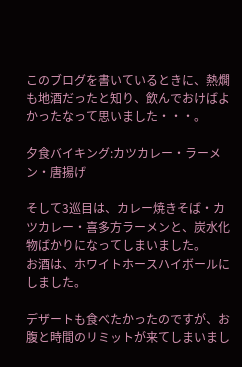このブログを書いているときに、熱燗も地酒だったと知り、飲んでおけばよかったなって思いました・・・。

夕食バイキング:カツカレー・ラーメン・唐揚げ

そして3巡目は、カレー焼きそば・カツカレー・喜多方ラーメンと、炭水化物ばかりになってしまいました。
お酒は、ホワイトホースハイボールにしました。

デザートも食べたかったのですが、お腹と時間のリミットが来てしまいまし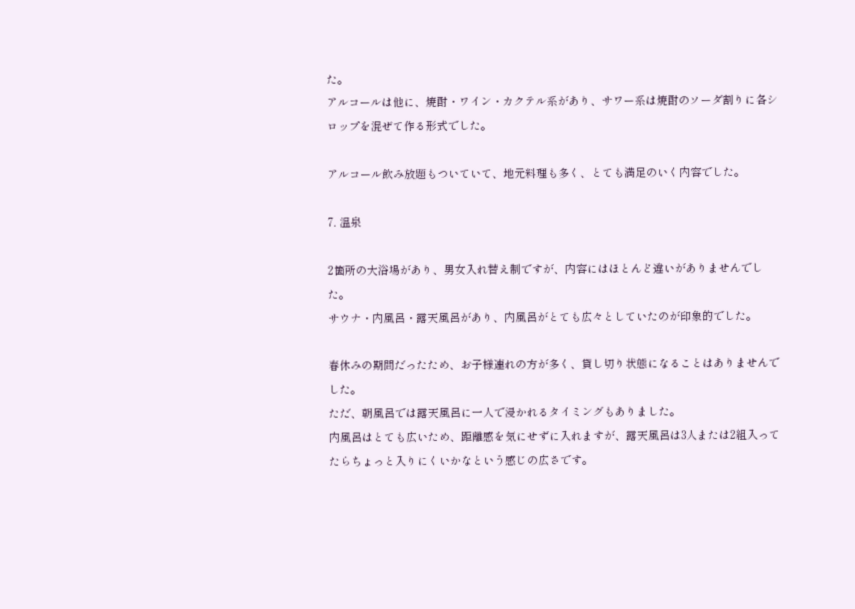た。
アルコールは他に、焼酎・ワイン・カクテル系があり、サワー系は焼酎のソーダ割りに各シロップを混ぜて作る形式でした。

アルコール飲み放題もついていて、地元料理も多く、とても満足のいく内容でした。

7. 温泉

2箇所の大浴場があり、男女入れ替え制ですが、内容にはほとんど違いがありませんでした。
サウナ・内風呂・露天風呂があり、内風呂がとても広々としていたのが印象的でした。

春休みの期間だったため、お子様連れの方が多く、貸し切り状態になることはありませんでした。
ただ、朝風呂では露天風呂に一人で浸かれるタイミングもありました。
内風呂はとても広いため、距離感を気にせずに入れますが、露天風呂は3人または2組入ってたらちょっと入りにくいかなという感じの広さです。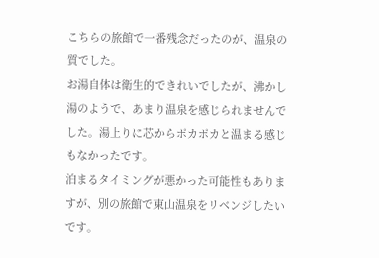こちらの旅館で一番残念だったのが、温泉の質でした。
お湯自体は衛生的できれいでしたが、沸かし湯のようで、あまり温泉を感じられませんでした。湯上りに芯からポカポカと温まる感じもなかったです。
泊まるタイミングが悪かった可能性もありますが、別の旅館で東山温泉をリベンジしたいです。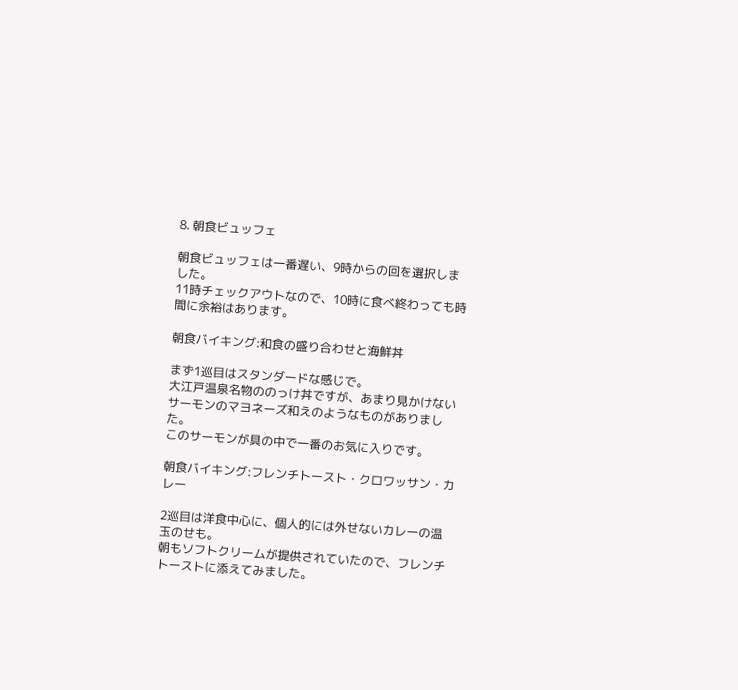8. 朝食ビュッフェ

朝食ビュッフェは一番遅い、9時からの回を選択しました。
11時チェックアウトなので、10時に食べ終わっても時間に余裕はあります。

朝食バイキング:和食の盛り合わせと海鮮丼

まず1巡目はスタンダードな感じで。
大江戸温泉名物ののっけ丼ですが、あまり見かけないサーモンのマヨネーズ和えのようなものがありました。
このサーモンが具の中で一番のお気に入りです。

朝食バイキング:フレンチトースト・クロワッサン・カレー

2巡目は洋食中心に、個人的には外せないカレーの温玉のせも。
朝もソフトクリームが提供されていたので、フレンチトーストに添えてみました。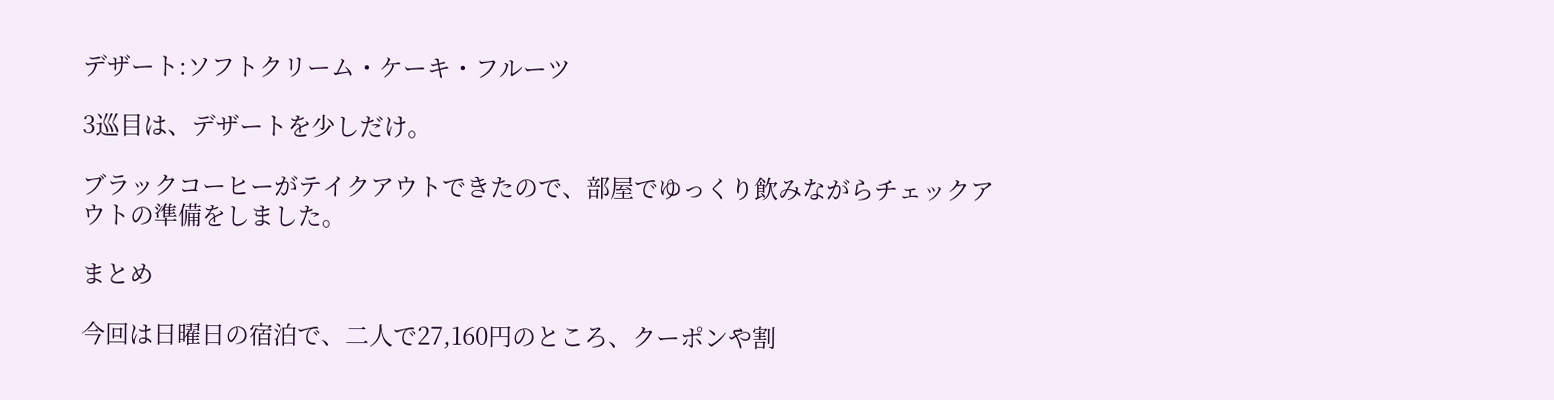デザート:ソフトクリーム・ケーキ・フルーツ

3巡目は、デザートを少しだけ。

ブラックコーヒーがテイクアウトできたので、部屋でゆっくり飲みながらチェックアウトの準備をしました。

まとめ

今回は日曜日の宿泊で、二人で27,160円のところ、クーポンや割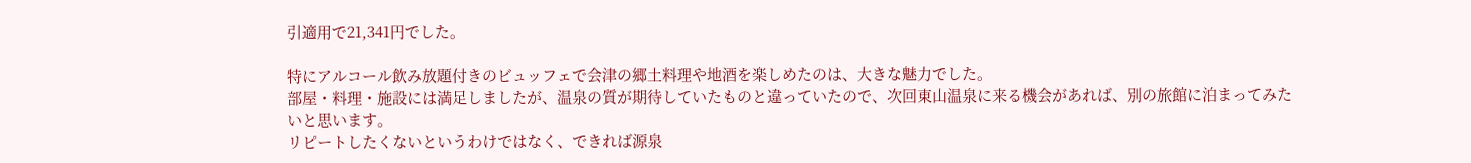引適用で21,341円でした。

特にアルコール飲み放題付きのビュッフェで会津の郷土料理や地酒を楽しめたのは、大きな魅力でした。
部屋・料理・施設には満足しましたが、温泉の質が期待していたものと違っていたので、次回東山温泉に来る機会があれば、別の旅館に泊まってみたいと思います。
リピートしたくないというわけではなく、できれば源泉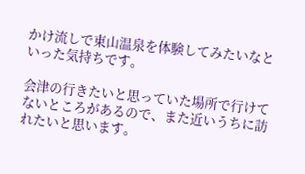かけ流しで東山温泉を体験してみたいなといった気持ちです。

会津の行きたいと思っていた場所で行けてないところがあるので、また近いうちに訪れたいと思います。